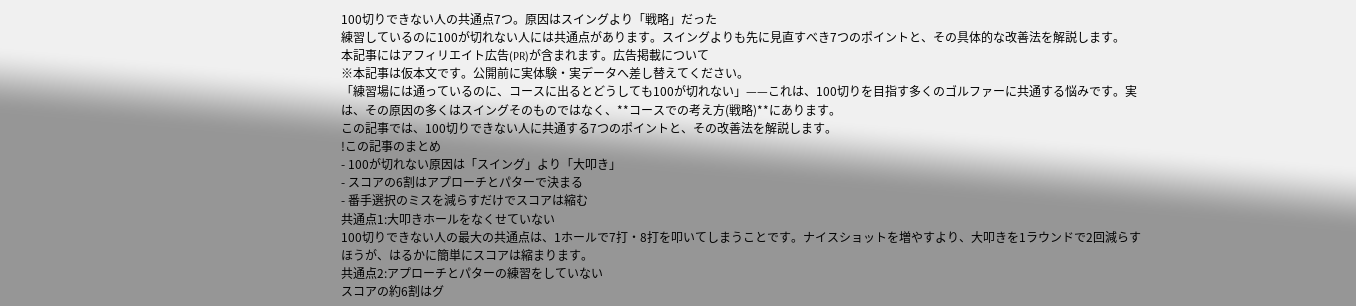100切りできない人の共通点7つ。原因はスイングより「戦略」だった
練習しているのに100が切れない人には共通点があります。スイングよりも先に見直すべき7つのポイントと、その具体的な改善法を解説します。
本記事にはアフィリエイト広告(PR)が含まれます。広告掲載について
※本記事は仮本文です。公開前に実体験・実データへ差し替えてください。
「練習場には通っているのに、コースに出るとどうしても100が切れない」——これは、100切りを目指す多くのゴルファーに共通する悩みです。実は、その原因の多くはスイングそのものではなく、**コースでの考え方(戦略)**にあります。
この記事では、100切りできない人に共通する7つのポイントと、その改善法を解説します。
!この記事のまとめ
- 100が切れない原因は「スイング」より「大叩き」
- スコアの6割はアプローチとパターで決まる
- 番手選択のミスを減らすだけでスコアは縮む
共通点1:大叩きホールをなくせていない
100切りできない人の最大の共通点は、1ホールで7打・8打を叩いてしまうことです。ナイスショットを増やすより、大叩きを1ラウンドで2回減らすほうが、はるかに簡単にスコアは縮まります。
共通点2:アプローチとパターの練習をしていない
スコアの約6割はグ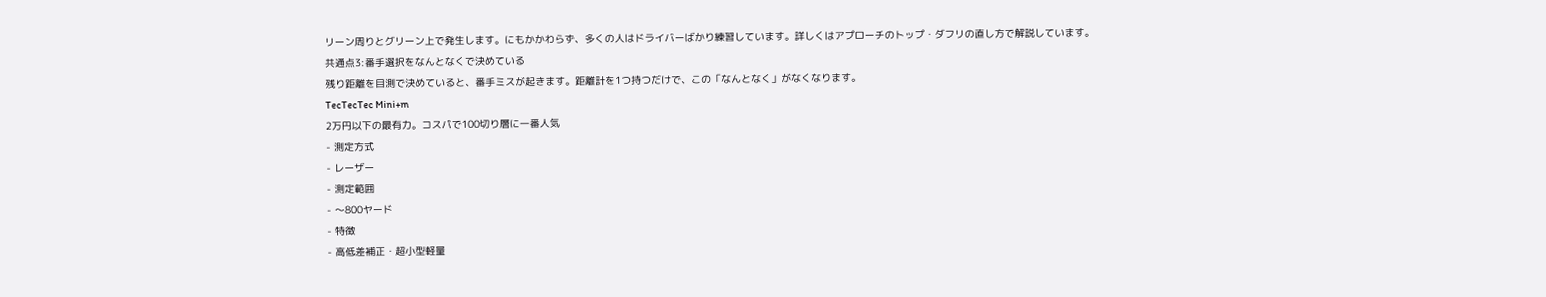リーン周りとグリーン上で発生します。にもかかわらず、多くの人はドライバーばかり練習しています。詳しくはアプローチのトップ・ダフリの直し方で解説しています。
共通点3:番手選択をなんとなくで決めている
残り距離を目測で決めていると、番手ミスが起きます。距離計を1つ持つだけで、この「なんとなく」がなくなります。
TecTecTec Mini+m
2万円以下の最有力。コスパで100切り層に一番人気
- 測定方式
- レーザー
- 測定範囲
- 〜800ヤード
- 特徴
- 高低差補正・超小型軽量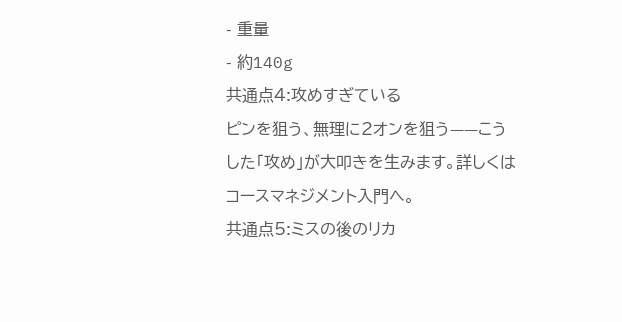- 重量
- 約140g
共通点4:攻めすぎている
ピンを狙う、無理に2オンを狙う——こうした「攻め」が大叩きを生みます。詳しくはコースマネジメント入門へ。
共通点5:ミスの後のリカ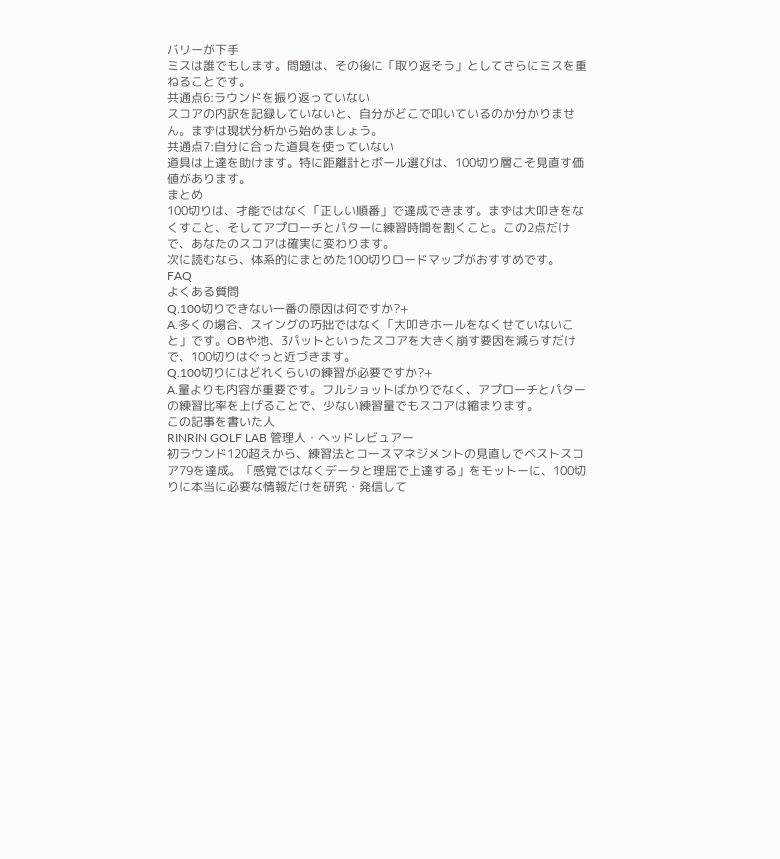バリーが下手
ミスは誰でもします。問題は、その後に「取り返そう」としてさらにミスを重ねることです。
共通点6:ラウンドを振り返っていない
スコアの内訳を記録していないと、自分がどこで叩いているのか分かりません。まずは現状分析から始めましょう。
共通点7:自分に合った道具を使っていない
道具は上達を助けます。特に距離計とボール選びは、100切り層こそ見直す価値があります。
まとめ
100切りは、才能ではなく「正しい順番」で達成できます。まずは大叩きをなくすこと、そしてアプローチとパターに練習時間を割くこと。この2点だけで、あなたのスコアは確実に変わります。
次に読むなら、体系的にまとめた100切りロードマップがおすすめです。
FAQ
よくある質問
Q.100切りできない一番の原因は何ですか?+
A.多くの場合、スイングの巧拙ではなく「大叩きホールをなくせていないこと」です。OBや池、3パットといったスコアを大きく崩す要因を減らすだけで、100切りはぐっと近づきます。
Q.100切りにはどれくらいの練習が必要ですか?+
A.量よりも内容が重要です。フルショットばかりでなく、アプローチとパターの練習比率を上げることで、少ない練習量でもスコアは縮まります。
この記事を書いた人
RINRIN GOLF LAB 管理人・ヘッドレビュアー
初ラウンド120超えから、練習法とコースマネジメントの見直しでベストスコア79を達成。「感覚ではなくデータと理屈で上達する」をモットーに、100切りに本当に必要な情報だけを研究・発信して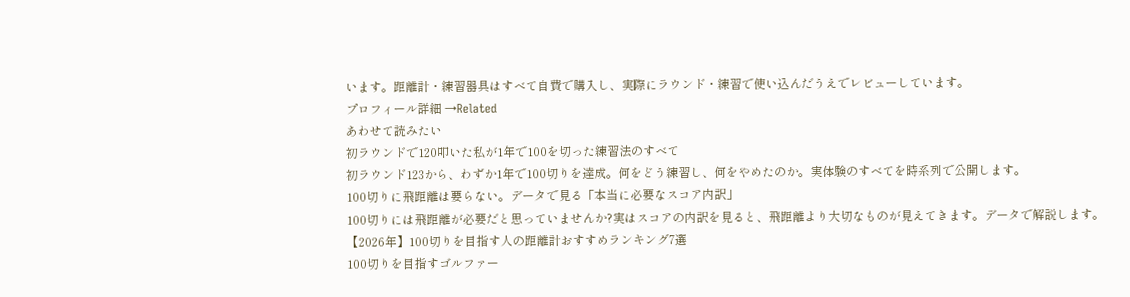います。距離計・練習器具はすべて自費で購入し、実際にラウンド・練習で使い込んだうえでレビューしています。
プロフィール詳細 →Related
あわせて読みたい
初ラウンドで120叩いた私が1年で100を切った練習法のすべて
初ラウンド123から、わずか1年で100切りを達成。何をどう練習し、何をやめたのか。実体験のすべてを時系列で公開します。
100切りに飛距離は要らない。データで見る「本当に必要なスコア内訳」
100切りには飛距離が必要だと思っていませんか?実はスコアの内訳を見ると、飛距離より大切なものが見えてきます。データで解説します。
【2026年】100切りを目指す人の距離計おすすめランキング7選
100切りを目指すゴルファー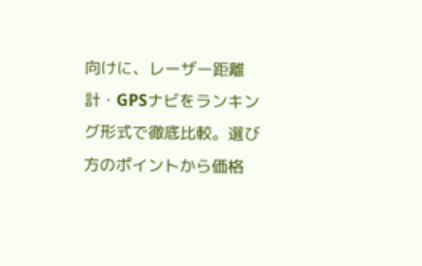向けに、レーザー距離計・GPSナビをランキング形式で徹底比較。選び方のポイントから価格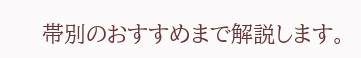帯別のおすすめまで解説します。